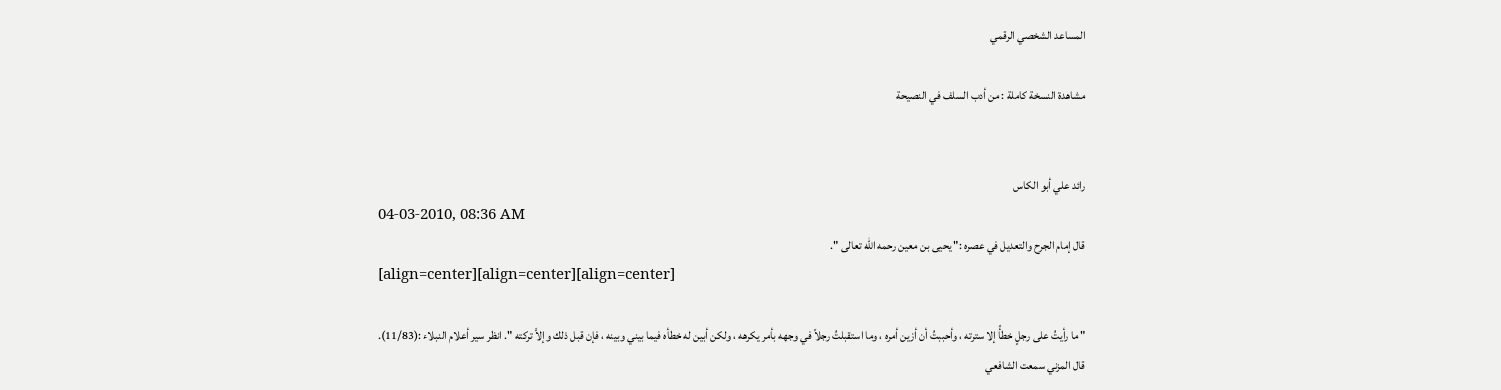المساعد الشخصي الرقمي

مشاهدة النسخة كاملة : من أدب السلف في النصيحة


رائد علي أبو الكاس
04-03-2010, 08:36 AM
قال إمام الجرح والتعديل في عصره :" يحيى بن معين رحمه الله تعالى ".
[align=center][align=center][align=center]

" ما رأيتُ على رجلٍ خطأً إلا سترته ، وأحببتُ أن أزين أمره ، وما استقبلتُ رجلاً في وجهه بأمر يكرهه ، ولكن أبين له خطأه فيما بيني وبينه ، فإن قبل ذلك وإلاَّ تركته ". انظر سير أعلام النبلاء :(11/83).
قال المزني سمعت الشافعي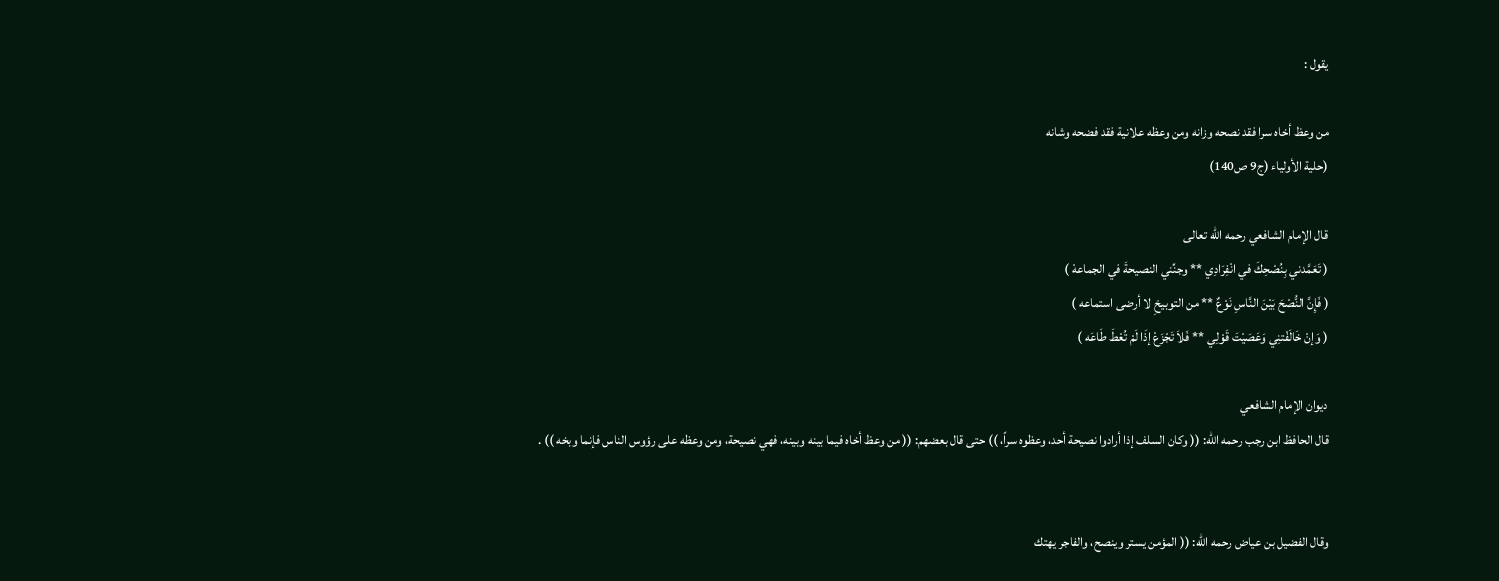يقول :

من وعظ أخاه سرا فقد نصحه وزانه ومن وعظه علانية فقد فضحه وشانه
(حلية الأولياء (ج9 ص140)

قال الإمام الشافعي رحمه الله تعالى
( تَعَمَّدني بِنُصْحِكَ في انْفِرَادِي ** وجنِّني النصيحةَ في الجماعهْ )
( فَإِنَّ النُّصْحَ بَيْنَ النَّاسِ نَوْعٌ ** من التوبيخِ لا أرضى استماعه )
( وَإنْ خَالَفْتنِي وَعَصَيْتَ قَوْلِي ** فَلاَ تَجْزَعْ إذَا لَمْ تُعْطَ طَاعَه )

ديوان الإمام الشافعي
قال الحافظ ابن رجب رحمه الله: (( وكان السلف إذا أرادوا نصيحة أحد، وعظوه سراً، )) حتى قال بعضهم: (( من وعظ أخاه فيما بينه وبينه، فهي نصيحة، ومن وعظه على رؤوس الناس فإنما وبخه )) .


وقال الفضيل بن عياض رحمه الله: (( المؤمن يستر وينصح، والفاجر يهتك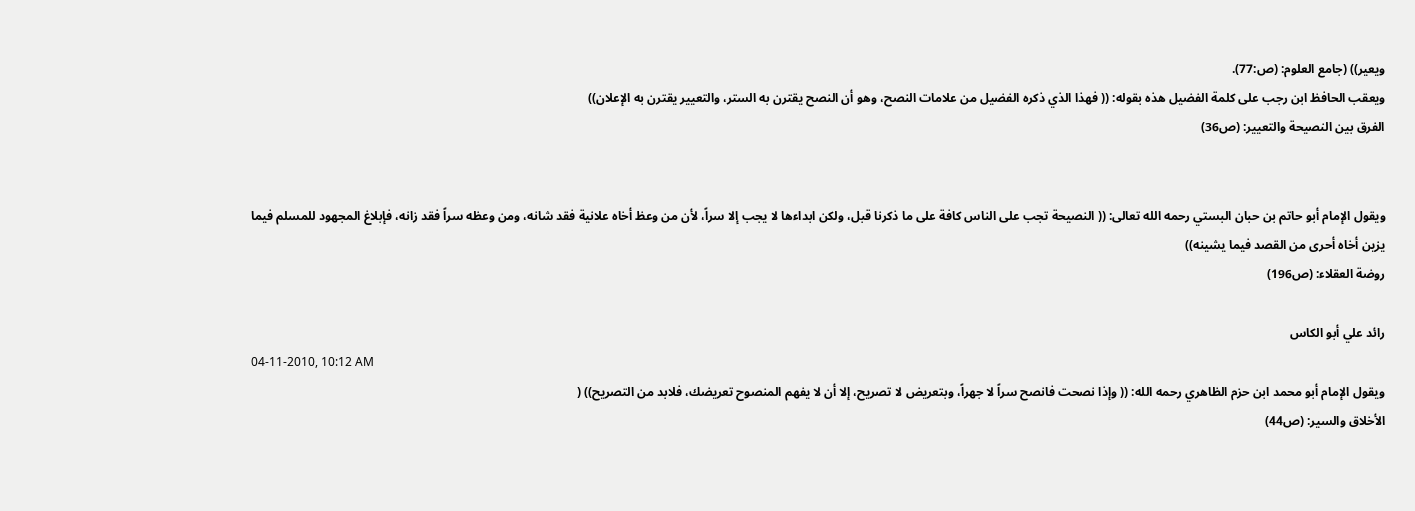ويعير)) (جامع العلوم: (ص:77).
ويعقب الحافظ ابن رجب على كلمة الفضيل هذه بقوله: (( فهذا الذي ذكره الفضيل من علامات النصح، وهو أن النصح يقترن به الستر، والتعيير يقترن به الإعلان))
الفرق بين النصيحة والتعيير: (ص36)


ويقول الإمام أبو حاتم بن حبان البستي رحمه الله تعالى: (( النصيحة تجب على الناس كافة على ما ذكرنا قبل، ولكن ابداءها لا يجب إلا سراً، لأن من وعظ أخاه علانية فقد شانه، ومن وعظه سراً فقد زانه، فإبلاغ المجهود للمسلم فيما يزين أخاه أحرى من القصد فيما يشينه))
روضة العقلاء: (ص196)

رائد علي أبو الكاس
04-11-2010, 10:12 AM
ويقول الإمام أبو محمد ابن حزم الظاهري رحمه الله: (( وإذا نصحت فانصح سراً لا جهراً، وبتعريض لا تصريح، إلا أن لا يفهم المنصوح تعريضك، فلابد من التصريح)) (
الأخلاق والسير: (ص44)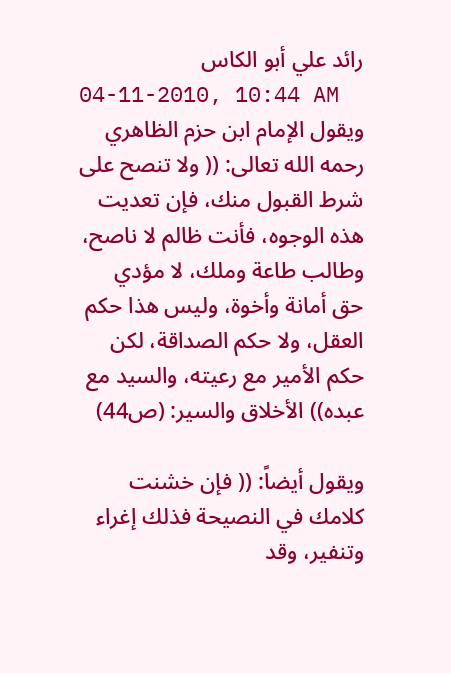رائد علي أبو الكاس
04-11-2010, 10:44 AM
ويقول الإمام ابن حزم الظاهري رحمه الله تعالى: (( ولا تنصح على شرط القبول منك، فإن تعديت هذه الوجوه، فأنت ظالم لا ناصح، وطالب طاعة وملك، لا مؤدي حق أمانة وأخوة، وليس هذا حكم العقل، ولا حكم الصداقة، لكن حكم الأمير مع رعيته، والسيد مع عبده)) الأخلاق والسير: (ص44)

ويقول أيضاً: (( فإن خشنت كلامك في النصيحة فذلك إغراء وتنفير، وقد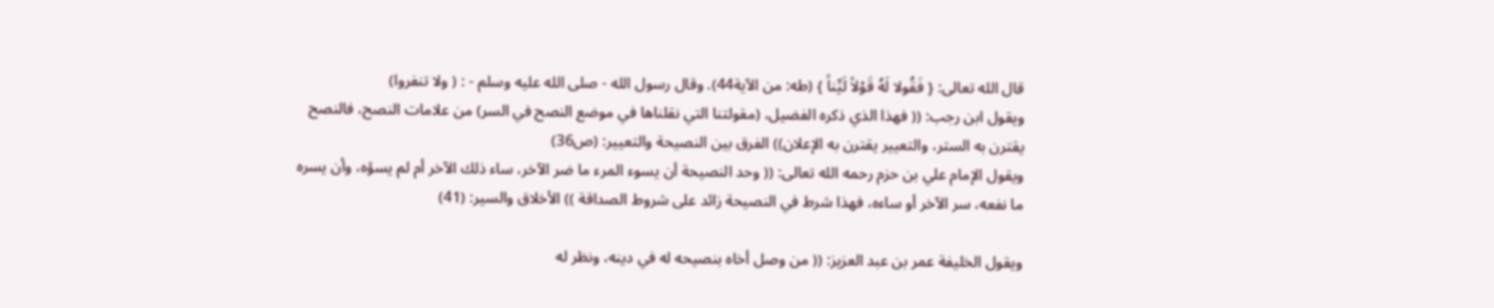قال الله تعالى: { فَقُولا لَهُ قَوْلاً لَيِّناً } (طه: من الآية44). وقال رسول الله - صلى الله عليه وسلم - : ( ولا تنفروا)
ويقول ابن رجب: (( فهذا الذي ذكره الفضيل، (مقولتنا التي نقلناها في موضع النصح في السر) من علامات النصح، فالنصح يقترن به الستر، والتعيير يقترن به الإعلان)) الفرق بين النصيحة والتعيير: (ص36)
ويقول الإمام علي بن حزم رحمه الله تعالى: (( وحد النصيحة أن يسوء المرء ما ضر الآخر، ساء ذلك الآخر أم لم يسؤه، وأن يسره ما نفعه، سر الآخر أو ساءه، فهذا شرط في النصيحة زائد على شروط الصداقة )) الأخلاق والسير: (41)

ويقول الخليفة عمر بن عبد العزيز: (( من وصل أخاه بنصيحه له في دينه، ونظر له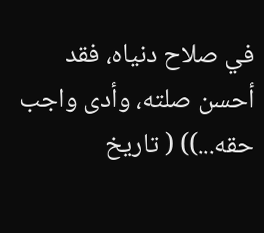في صلاح دنياه، فقد أحسن صلته، وأدى واجب حقه...)) ( تاريخ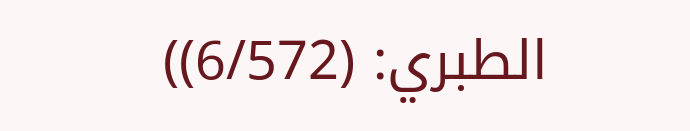الطبري: (6/572))